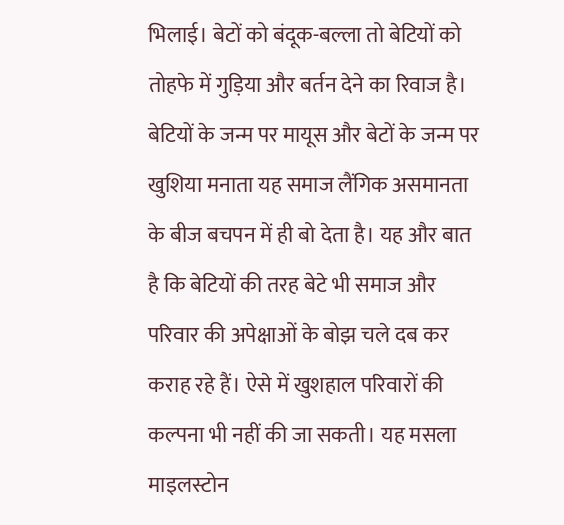भिलाई। बेटों को बंदूक-बल्ला तो बेटियों को तोहफे में गुड़िया और बर्तन देने का रिवाज है। बेटियों के जन्म पर मायूस और बेटों के जन्म पर खुशिया मनाता यह समाज लैंगिक असमानता के बीज बचपन में ही बो देता है। यह और बात है कि बेटियों की तरह बेटे भी समाज और परिवार की अपेक्षाओं के बोझ चले दब कर कराह रहे हैं। ऐसे में खुशहाल परिवारों की कल्पना भी नहीं की जा सकती। यह मसला माइलस्टोन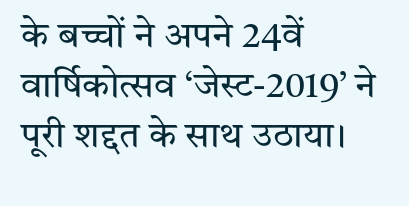के बच्चों ने अपने 24वें वार्षिकोत्सव ‘जेस्ट-2019’ ने पूरी शद्दत के साथ उठाया।